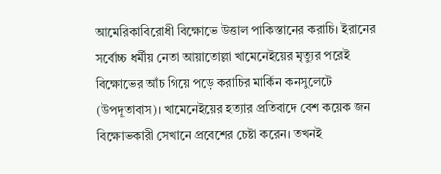আমেরিকাবিরোধী বিক্ষোভে উত্তাল পাকিস্তানের করাচি। ইরানের সর্বোচ্চ ধর্মীয় নেতা আয়াতোল্লা খামেনেইয়ের মৃত্যুর পরেই বিক্ষোভের আঁচ গিয়ে পড়ে করাচির মার্কিন কনসুলেটে (উপদূতাবাস)। খামেনেইয়ের হত্যার প্রতিবাদে বেশ কয়েক জন বিক্ষোভকারী সেখানে প্রবেশের চেষ্টা করেন। তখনই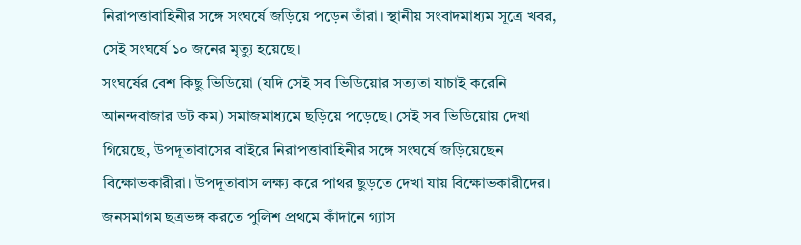নিরাপত্তাবাহিনীর সঙ্গে সংঘর্ষে জড়িয়ে পড়েন তাঁরা। স্থানীয় সংবাদমাধ্যম সূত্রে খবর, সেই সংঘর্ষে ১০ জনের মৃত্যু হয়েছে।
সংঘর্ষের বেশ কিছু ভিডিয়ো (যদি সেই সব ভিডিয়োর সত্যতা যাচাই করেনি আনন্দবাজার ডট কম) সমাজমাধ্যমে ছড়িয়ে পড়েছে। সেই সব ভিডিয়োয় দেখা গিয়েছে, উপদূতাবাসের বাইরে নিরাপত্তাবাহিনীর সঙ্গে সংঘর্ষে জড়িয়েছেন বিক্ষোভকারীরা। উপদূতাবাস লক্ষ্য করে পাথর ছুড়তে দেখা যায় বিক্ষোভকারীদের। জনসমাগম ছত্রভঙ্গ করতে পুলিশ প্রথমে কাঁদানে গ্যাস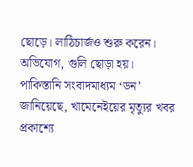ছোড়ে। লাঠিচার্জও শুরু করেন। অভিযোগ, গুলি ছোড়া হয়।
পাকিস্তানি সংবাদমাধ্যম ‘ডন’ জানিয়েছে, খামেনেইয়ের মৃত্যুর খবর প্রকাশ্যে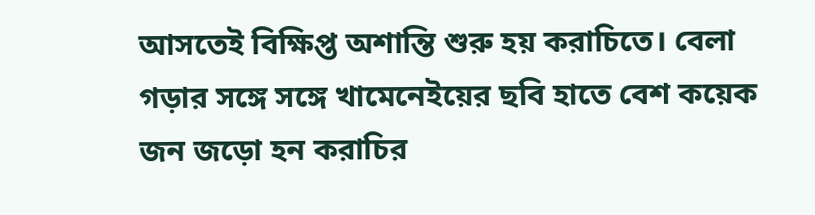আসতেই বিক্ষিপ্ত অশান্তি শুরু হয় করাচিতে। বেলা গড়ার সঙ্গে সঙ্গে খামেনেইয়ের ছবি হাতে বেশ কয়েক জন জড়ো হন করাচির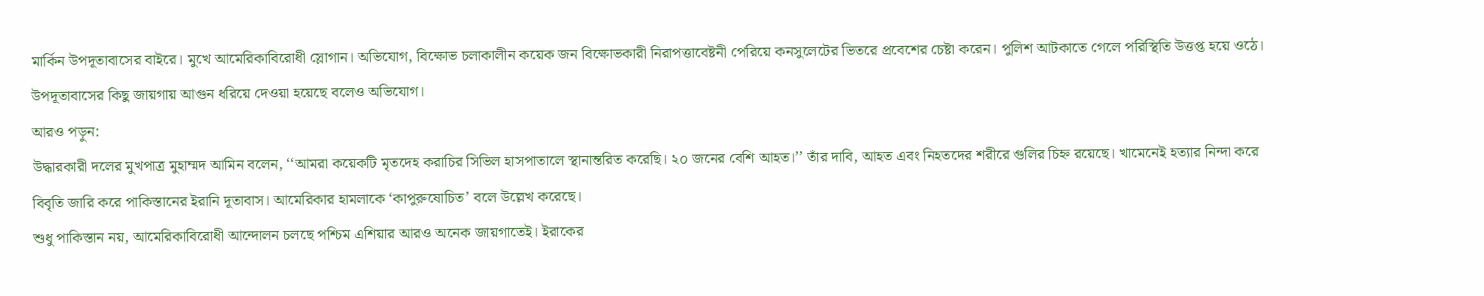মার্কিন উপদূতাবাসের বাইরে। মুখে আমেরিকাবিরোধী স্লোগান। অভিযোগ, বিক্ষোভ চলাকালীন কয়েক জন বিক্ষোভকারী নিরাপত্তাবেষ্টনী পেরিয়ে কনসুলেটের ভিতরে প্রবেশের চেষ্টা করেন। পুলিশ আটকাতে গেলে পরিস্থিতি উত্তপ্ত হয়ে ওঠে। উপদূতাবাসের কিছু জায়গায় আগুন ধরিয়ে দেওয়া হয়েছে বলেও অভিযোগ।
আরও পড়ুন:
উদ্ধারকারী দলের মুখপাত্র মুহাম্মদ আমিন বলেন, ‘‘আমরা কয়েকটি মৃতদেহ করাচির সিভিল হাসপাতালে স্থানান্তরিত করেছি। ২০ জনের বেশি আহত।’’ তাঁর দাবি, আহত এবং নিহতদের শরীরে গুলির চিহ্ন রয়েছে। খামেনেই হত্যার নিন্দা করে বিবৃতি জারি করে পাকিস্তানের ইরানি দূতাবাস। আমেরিকার হামলাকে ‘কাপুরুষোচিত’ বলে উল্লেখ করেছে।
শুধু পাকিস্তান নয়, আমেরিকাবিরোধী আন্দোলন চলছে পশ্চিম এশিয়ার আরও অনেক জায়গাতেই। ইরাকের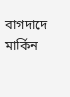বাগদাদে মার্কিন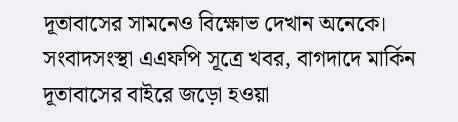দূতাবাসের সামনেও বিক্ষোভ দেখান অনেকে। সংবাদসংস্থা এএফপি সূত্রে খবর, বাগদাদে মার্কিন দূতাবাসের বাইরে জড়ো হওয়া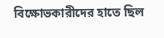বিক্ষোভকারীদের হাতে ছিল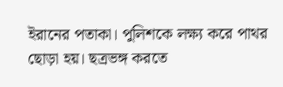ইরানের পতাকা। পুলিশকে লক্ষ্য করে পাথর ছোড়া হয়। ছত্রভঙ্গ করতে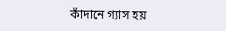কাঁদানে গ্যাস হয়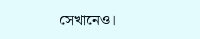সেখানেও।